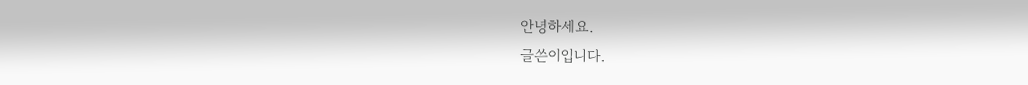안녕하세요.
글쓴이입니다.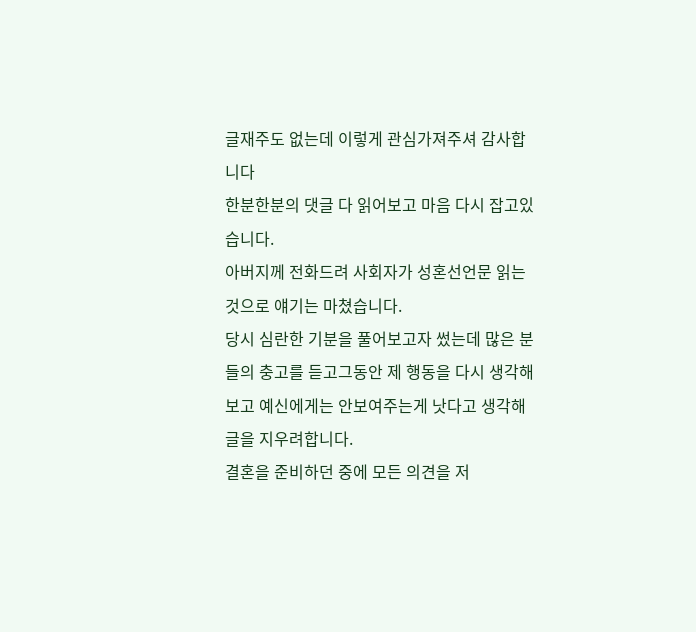글재주도 없는데 이렇게 관심가져주셔 감사합니다
한분한분의 댓글 다 읽어보고 마음 다시 잡고있습니다.
아버지께 전화드려 사회자가 성혼선언문 읽는것으로 얘기는 마쳤습니다.
당시 심란한 기분을 풀어보고자 썼는데 많은 분들의 충고를 듣고그동안 제 행동을 다시 생각해보고 예신에게는 안보여주는게 낫다고 생각해 글을 지우려합니다.
결혼을 준비하던 중에 모든 의견을 저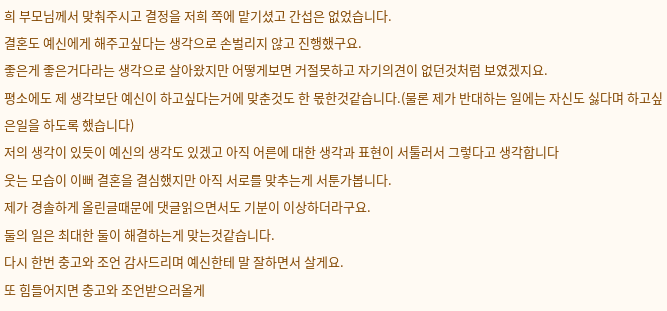희 부모님께서 맞춰주시고 결정을 저희 쪽에 맡기셨고 간섭은 없었습니다.
결혼도 예신에게 해주고싶다는 생각으로 손벌리지 않고 진행했구요.
좋은게 좋은거다라는 생각으로 살아왔지만 어떻게보면 거절못하고 자기의견이 없던것처럼 보였겠지요.
평소에도 제 생각보단 예신이 하고싶다는거에 맞춘것도 한 몫한것같습니다.(물론 제가 반대하는 일에는 자신도 싫다며 하고싶은일을 하도록 했습니다)
저의 생각이 있듯이 예신의 생각도 있겠고 아직 어른에 대한 생각과 표현이 서툴러서 그렇다고 생각합니다
웃는 모습이 이뻐 결혼을 결심했지만 아직 서로를 맞추는게 서툰가봅니다.
제가 경솔하게 올린글때문에 댓글읽으면서도 기분이 이상하더라구요.
둘의 일은 최대한 둘이 해결하는게 맞는것같습니다.
다시 한번 충고와 조언 감사드리며 예신한테 말 잘하면서 살게요.
또 힘들어지면 충고와 조언받으러올게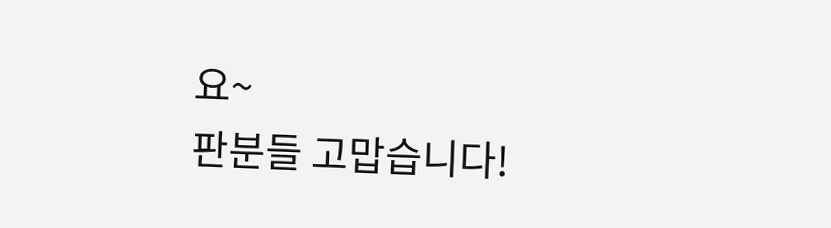요~
판분들 고맙습니다!